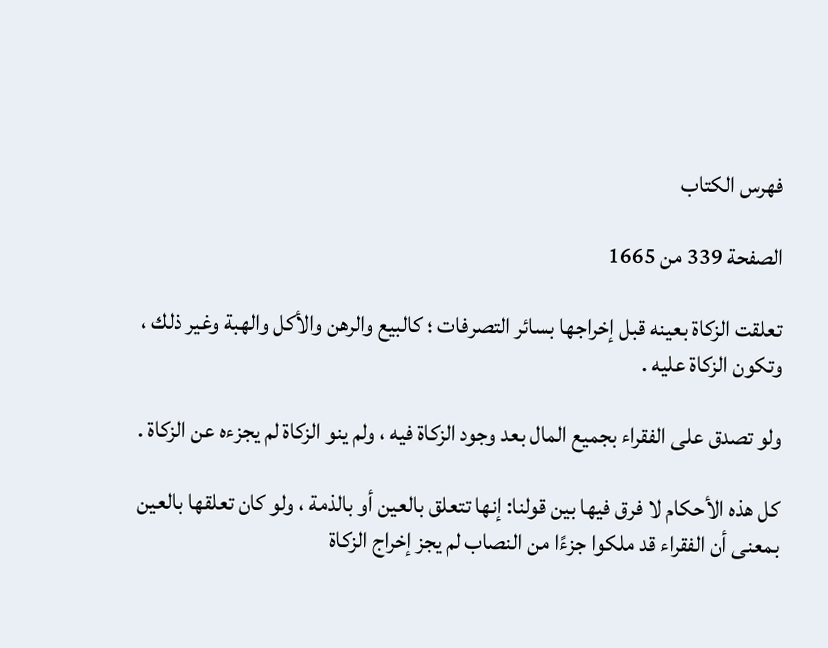فهرس الكتاب

الصفحة 339 من 1665

تعلقت الزكاة بعينه قبل إخراجها بسائر التصرفات ؛ كالبيع والرهن والأكل والهبة وغير ذلك ، وتكون الزكاة عليه .

ولو تصدق على الفقراء بجميع المال بعد وجود الزكاة فيه ، ولم ينو الزكاة لم يجزءه عن الزكاة .

كل هذه الأحكام لا فرق فيها بين قولنا: إنها تتعلق بالعين أو بالذمة ، ولو كان تعلقها بالعين بمعنى أن الفقراء قد ملكوا جزءًا من النصاب لم يجز إخراج الزكاة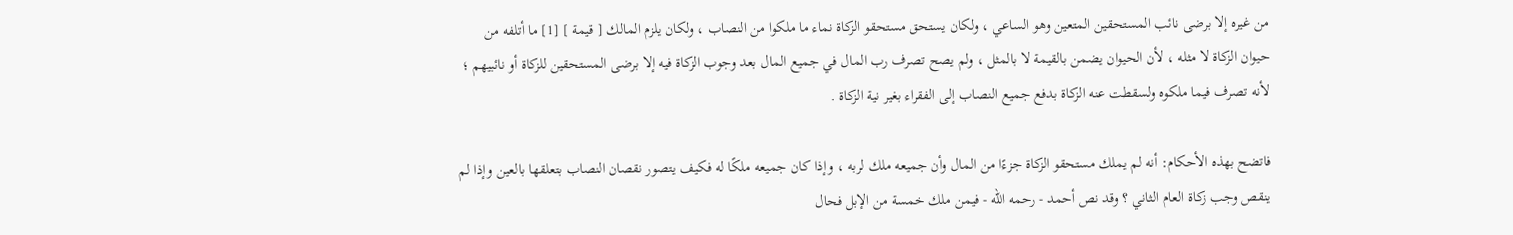من غيره إلا برضى نائب المستحقين المتعين وهو الساعي ، ولكان يستحق مستحقو الزكاة نماء ما ملكوا من النصاب ، ولكان يلزم المالك [ قيمة ] [1] ما أتلفه من حيوان الزكاة لا مثله ، لأن الحيوان يضمن بالقيمة لا بالمثل ، ولم يصح تصرف رب المال في جميع المال بعد وجوب الزكاة فيه إلا برضى المستحقين للزكاة أو نائبيهم ؛ لأنه تصرف فيما ملكوه ولسقطت عنه الزكاة بدفع جميع النصاب إلى الفقراء بغير نية الزكاة .

فاتضح بهذه الأحكام: أنه لم يملك مستحقو الزكاة جزءًا من المال وأن جميعه ملك لربه ، وإذا كان جميعه ملكًا له فكيف يتصور نقصان النصاب بتعلقها بالعين وإذا لم ينقص وجب زكاة العام الثاني ؟ وقد نص أحمد - رحمه الله - فيمن ملك خمسة من الإبل فحال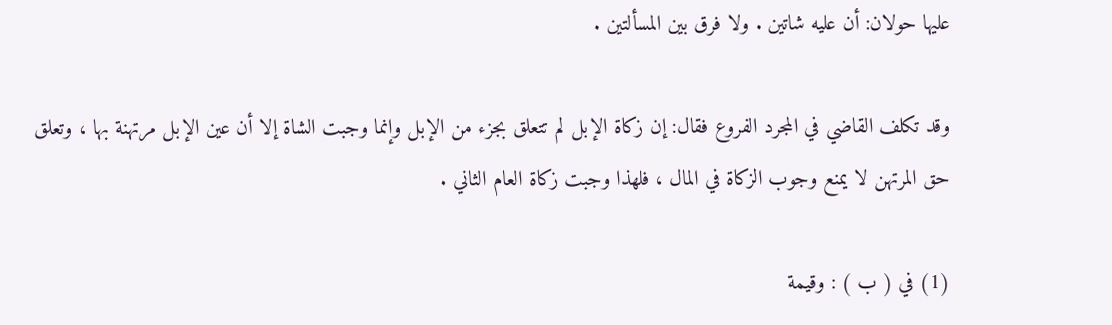عليها حولان: أن عليه شاتين . ولا فرق بين المسألتين .

وقد تكلف القاضي في المجرد الفروع فقال: إن زكاة الإبل لم تتعلق بجزء من الإبل وإنما وجبت الشاة إلا أن عين الإبل مرتهنة بها ، وتعلق حق المرتهن لا يمنع وجوب الزكاة في المال ، فلهذا وجبت زكاة العام الثاني .

(1) في ( ب ) : وقيمة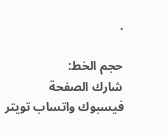.

حجم الخط:
شارك الصفحة
فيسبوك واتساب تويتر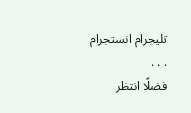تليجرام انستجرام
. . .
فضلًا انتظر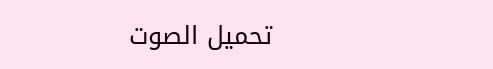تحميل الصوت